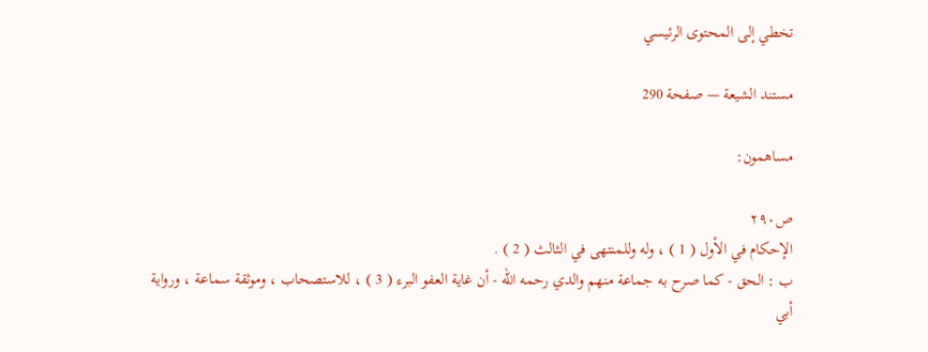تخطي إلى المحتوى الرئيسي

مستند الشيعة — صفحة 290

مساهمون:

ص٢٩٠
الإحكام في الأول ( 1 ) ، وله وللمنتهى في الثالث ( 2 ) .
ب : الحق - كما صرح به جماعة منهم والدي رحمه الله - أن غاية العفو البرء ( 3 ) ، للاستصحاب ، وموثقة سماعة ، ورواية أبي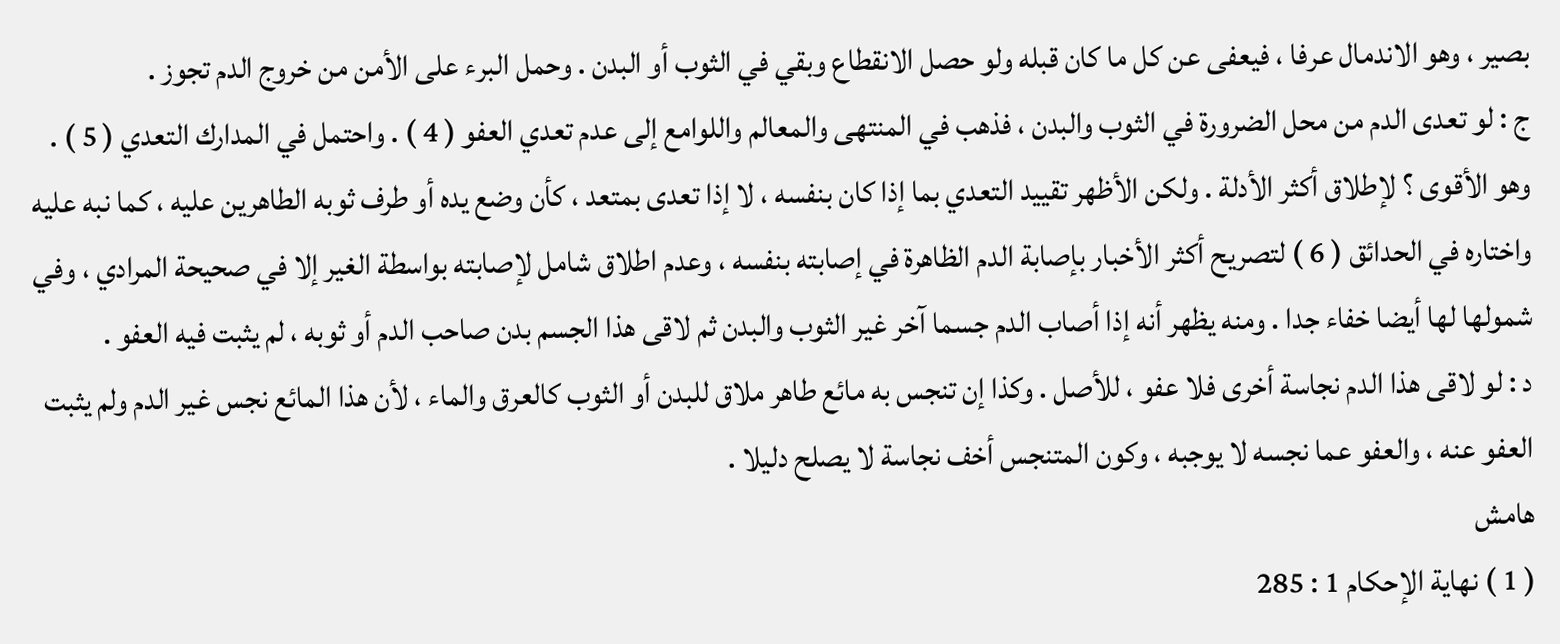بصير ، وهو الاندمال عرفا ، فيعفى عن كل ما كان قبله ولو حصل الانقطاع وبقي في الثوب أو البدن . وحمل البرء على الأمن من خروج الدم تجوز .
ج : لو تعدى الدم من محل الضرورة في الثوب والبدن ، فذهب في المنتهى والمعالم واللوامع إلى عدم تعدي العفو ( 4 ) . واحتمل في المدارك التعدي ( 5 ) . وهو الأقوى ؟ لإطلاق أكثر الأدلة . ولكن الأظهر تقييد التعدي بما إذا كان بنفسه ، لا إذا تعدى بمتعد ، كأن وضع يده أو طرف ثوبه الطاهرين عليه ، كما نبه عليه واختاره في الحدائق ( 6 ) لتصريح أكثر الأخبار بإصابة الدم الظاهرة في إصابته بنفسه ، وعدم اطلاق شامل لإصابته بواسطة الغير إلا في صحيحة المرادي ، وفي شمولها لها أيضا خفاء جدا . ومنه يظهر أنه إذا أصاب الدم جسما آخر غير الثوب والبدن ثم لاقى هذا الجسم بدن صاحب الدم أو ثوبه ، لم يثبت فيه العفو .
د : لو لاقى هذا الدم نجاسة أخرى فلا عفو ، للأصل . وكذا إن تنجس به مائع طاهر ملاق للبدن أو الثوب كالعرق والماء ، لأن هذا المائع نجس غير الدم ولم يثبت العفو عنه ، والعفو عما نجسه لا يوجبه ، وكون المتنجس أخف نجاسة لا يصلح دليلا .
هامش
( 1 ) نهاية الإحكام 1 : 285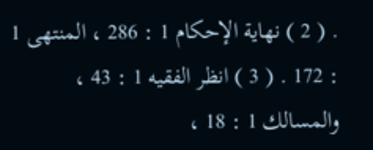. ( 2 ) نهاية الإحكام 1 : 286 ، المنتهى 1 : 172 . ( 3 ) انظر الفقيه 1 : 43 ، والمسالك 1 : 18 ،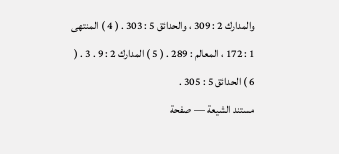والمدارك 2 : 309 ، والحدائق 5 : 303 . ( 4 ) المنتهى 1 : 172 ، المعالم : 289 . ( 5 ) المدارك 2 : 9 . 3 . ( 6 ) الحدائق 5 : 305 .
مستند الشيعة — صفحة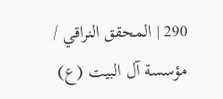290 | المحقق النراقي / مؤسسة آل البيت (ع)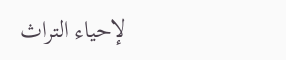لإحياء التراث